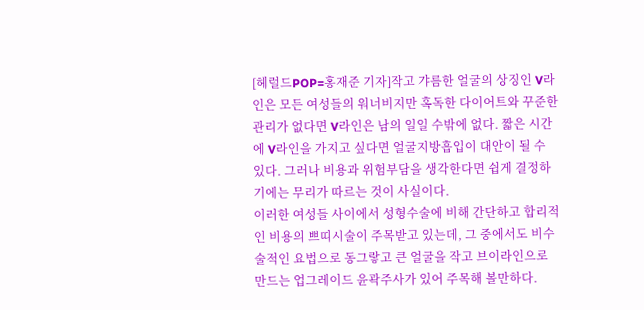[헤럴드POP=홍재준 기자]작고 갸름한 얼굴의 상징인 V라인은 모든 여성들의 워너비지만 혹독한 다이어트와 꾸준한 관리가 없다면 V라인은 남의 일일 수밖에 없다. 짧은 시간에 V라인을 가지고 싶다면 얼굴지방흡입이 대안이 될 수 있다. 그러나 비용과 위험부담을 생각한다면 쉽게 결정하기에는 무리가 따르는 것이 사실이다.
이러한 여성들 사이에서 성형수술에 비해 간단하고 합리적인 비용의 쁘띠시술이 주목받고 있는데, 그 중에서도 비수술적인 요법으로 동그랗고 큰 얼굴을 작고 브이라인으로 만드는 업그레이드 윤곽주사가 있어 주목해 볼만하다.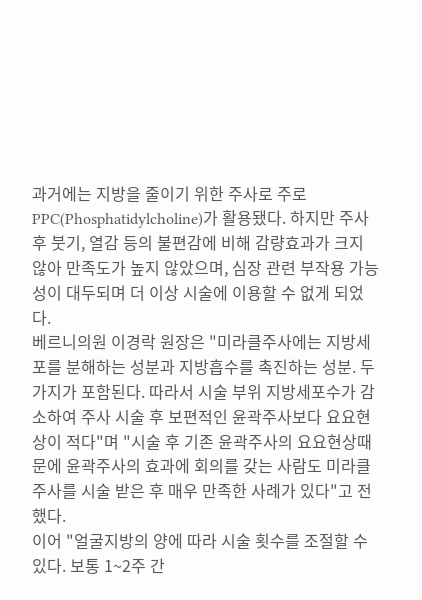과거에는 지방을 줄이기 위한 주사로 주로 PPC(Phosphatidylcholine)가 활용됐다. 하지만 주사 후 붓기, 열감 등의 불편감에 비해 감량효과가 크지 않아 만족도가 높지 않았으며, 심장 관련 부작용 가능성이 대두되며 더 이상 시술에 이용할 수 없게 되었다.
베르니의원 이경락 원장은 "미라클주사에는 지방세포를 분해하는 성분과 지방흡수를 촉진하는 성분. 두가지가 포함된다. 따라서 시술 부위 지방세포수가 감소하여 주사 시술 후 보편적인 윤곽주사보다 요요현상이 적다"며 "시술 후 기존 윤곽주사의 요요현상때문에 윤곽주사의 효과에 회의를 갖는 사람도 미라클주사를 시술 받은 후 매우 만족한 사례가 있다"고 전했다.
이어 "얼굴지방의 양에 따라 시술 횟수를 조절할 수 있다. 보통 1~2주 간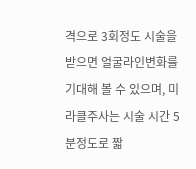격으로 3회정도 시술을 받으면 얼굴라인변화를 기대해 볼 수 있으며, 미라클주사는 시술 시간 5분정도로 짧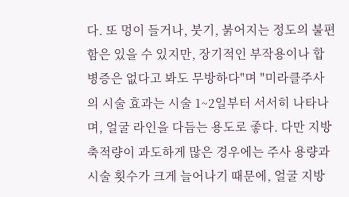다. 또 멍이 들거나, 붓기, 붉어지는 정도의 불편함은 있을 수 있지만, 장기적인 부작용이나 합병증은 없다고 봐도 무방하다"며 "미라클주사의 시술 효과는 시술 1~2일부터 서서히 나타나며, 얼굴 라인을 다듬는 용도로 좋다. 다만 지방축적량이 과도하게 많은 경우에는 주사 용량과 시술 횟수가 크게 늘어나기 때문에, 얼굴 지방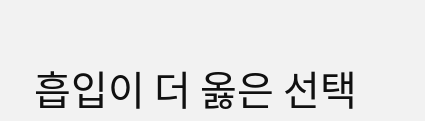흡입이 더 옳은 선택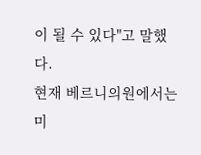이 될 수 있다"고 말했다.
현재 베르니의원에서는 미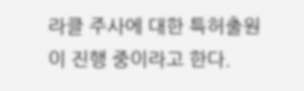라클 주사에 대한 특허출원이 진행 중이라고 한다.